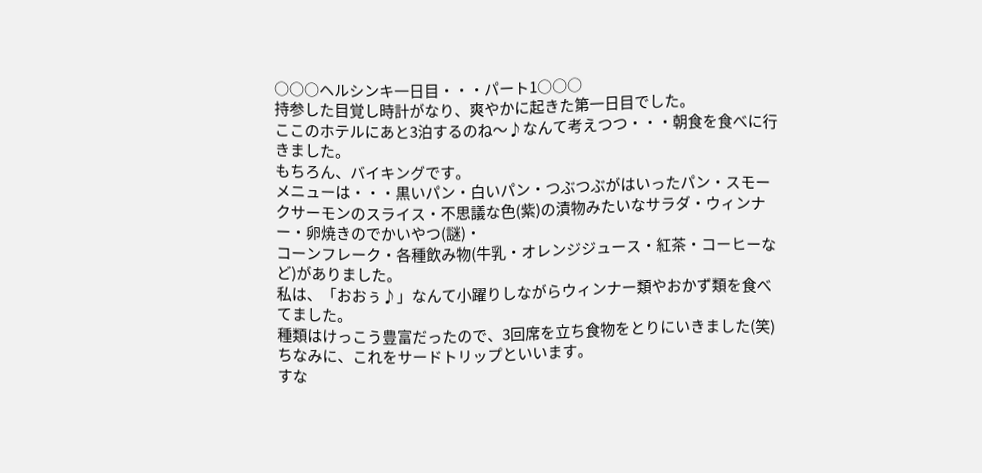○○○ヘルシンキ一日目・・・パート1○○○
持参した目覚し時計がなり、爽やかに起きた第一日目でした。
ここのホテルにあと3泊するのね〜♪なんて考えつつ・・・朝食を食べに行きました。
もちろん、バイキングです。
メニューは・・・黒いパン・白いパン・つぶつぶがはいったパン・スモークサーモンのスライス・不思議な色(紫)の漬物みたいなサラダ・ウィンナー・卵焼きのでかいやつ(謎)・
コーンフレーク・各種飲み物(牛乳・オレンジジュース・紅茶・コーヒーなど)がありました。
私は、「おおぅ♪」なんて小躍りしながらウィンナー類やおかず類を食べてました。
種類はけっこう豊富だったので、3回席を立ち食物をとりにいきました(笑)
ちなみに、これをサードトリップといいます。
すな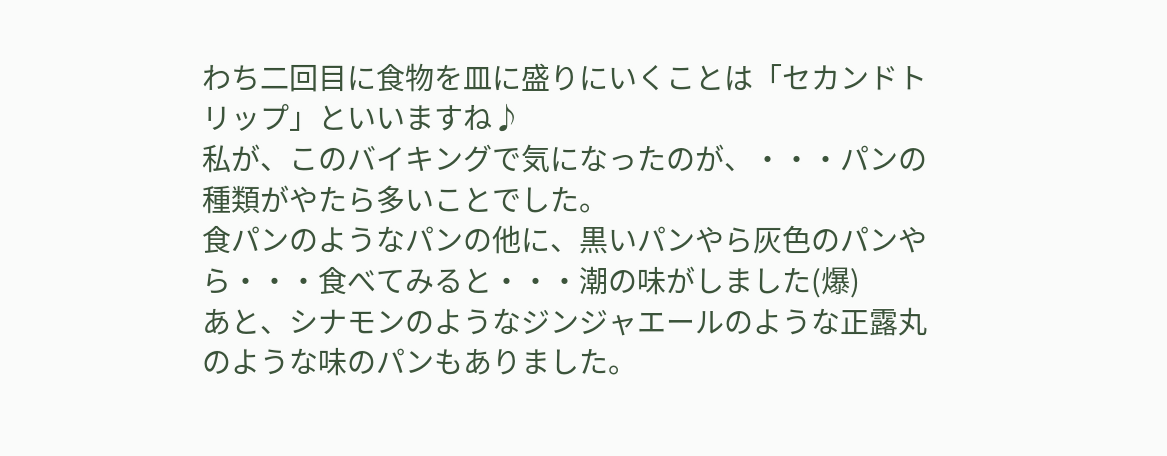わち二回目に食物を皿に盛りにいくことは「セカンドトリップ」といいますね♪
私が、このバイキングで気になったのが、・・・パンの種類がやたら多いことでした。
食パンのようなパンの他に、黒いパンやら灰色のパンやら・・・食べてみると・・・潮の味がしました(爆)
あと、シナモンのようなジンジャエールのような正露丸のような味のパンもありました。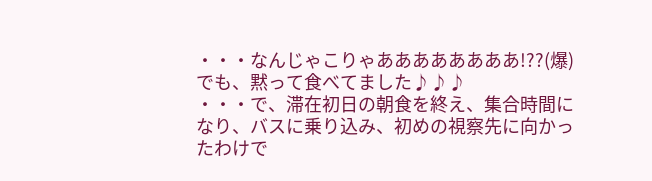・・・なんじゃこりゃああああああああ!??(爆)
でも、黙って食べてました♪♪♪
・・・で、滞在初日の朝食を終え、集合時間になり、バスに乗り込み、初めの視察先に向かったわけで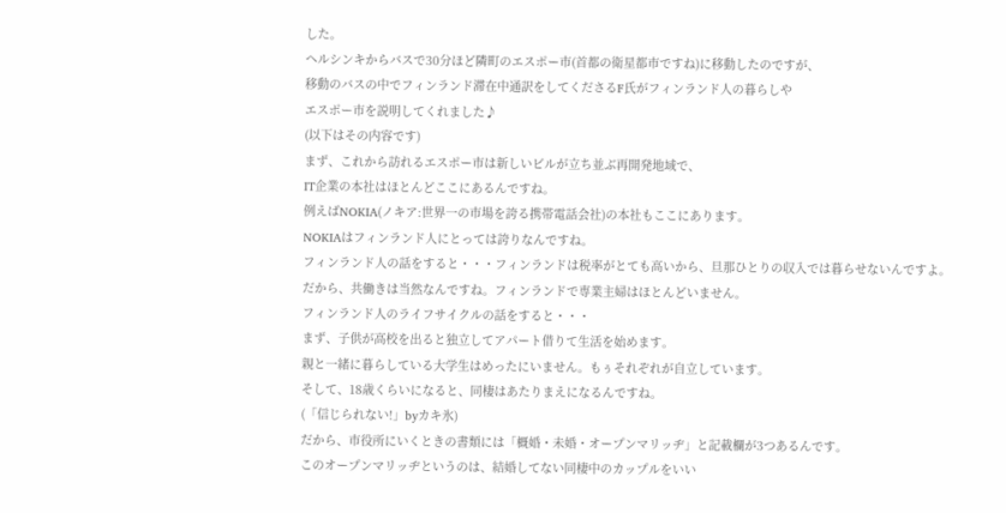した。
ヘルシンキからバスで30分ほど隣町のエスポー市(首都の衛星都市ですね)に移動したのですが、
移動のバスの中でフィンランド滞在中通訳をしてくださるF氏がフィンランド人の暮らしや
エスポー市を説明してくれました♪
(以下はその内容です)
まず、これから訪れるエスポー市は新しいビルが立ち並ぶ再開発地域で、
IT企業の本社はほとんどここにあるんですね。
例えばNOKIA(ノキア:世界一の市場を誇る携帯電話会社)の本社もここにあります。
NOKIAはフィンランド人にとっては誇りなんですね。
フィンランド人の話をすると・・・フィンランドは税率がとても高いから、旦那ひとりの収入では暮らせないんですよ。
だから、共働きは当然なんですね。フィンランドで専業主婦はほとんどいません。
フィンランド人のライフサイクルの話をすると・・・
まず、子供が高校を出ると独立してアパート借りて生活を始めます。
親と一緒に暮らしている大学生はめったにいません。もぅそれぞれが自立しています。
そして、18歳くらいになると、同棲はあたりまえになるんですね。
(「信じられない!」byカキ氷)
だから、市役所にいくときの書類には「概婚・未婚・オープンマリッヂ」と記載欄が3つあるんです。
このオープンマリッヂというのは、結婚してない同棲中のカップルをいい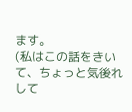ます。
(私はこの話をきいて、ちょっと気後れして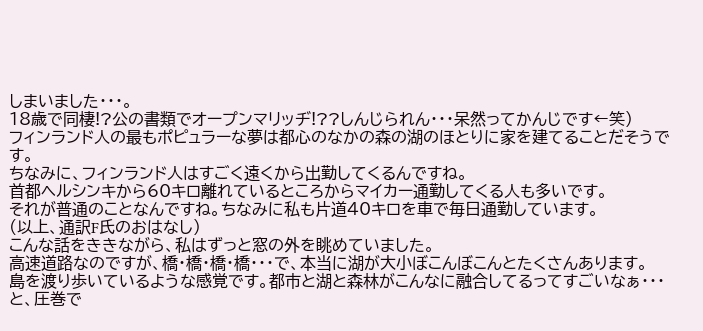しまいました・・・。
18歳で同棲!?公の書類でオープンマリッヂ!??しんじられん・・・呆然ってかんじです←笑)
フィンランド人の最もポピュラーな夢は都心のなかの森の湖のほとりに家を建てることだそうです。
ちなみに、フィンランド人はすごく遠くから出勤してくるんですね。
首都ヘルシンキから60キロ離れているところからマイカー通勤してくる人も多いです。
それが普通のことなんですね。ちなみに私も片道40キロを車で毎日通勤しています。
(以上、通訳F氏のおはなし)
こんな話をききながら、私はずっと窓の外を眺めていました。
高速道路なのですが、橋・橋・橋・橋・・・で、本当に湖が大小ぼこんぼこんとたくさんあります。
島を渡り歩いているような感覚です。都市と湖と森林がこんなに融合してるってすごいなぁ・・・と、圧巻で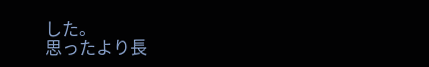した。
思ったより長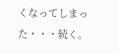くなってしまった・・・続く。